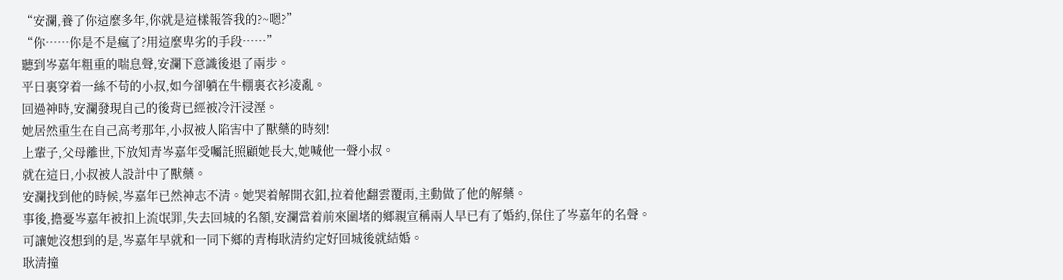“安瀾,養了你這麼多年,你就是這樣報答我的?~嗯?”
“你……你是不是瘋了?用這麼卑劣的手段……”
聽到岑嘉年粗重的喘息聲,安瀾下意識後退了兩步。
平日裏穿着一絲不苟的小叔,如今卻躺在牛棚裏衣衫凌亂。
回過神時,安瀾發現自己的後背已經被冷汗浸溼。
她居然重生在自己高考那年,小叔被人陷害中了獸藥的時刻!
上輩子,父母離世,下放知青岑嘉年受囑託照顧她長大,她喊他一聲小叔。
就在這日,小叔被人設計中了獸藥。
安瀾找到他的時候,岑嘉年已然神志不清。她哭着解開衣釦,拉着他翻雲覆雨,主動做了他的解藥。
事後,擔憂岑嘉年被扣上流氓罪,失去回城的名額,安瀾當着前來圍堵的鄉親宣稱兩人早已有了婚約,保住了岑嘉年的名聲。
可讓她沒想到的是,岑嘉年早就和一同下鄉的青梅耿清約定好回城後就結婚。
耿清撞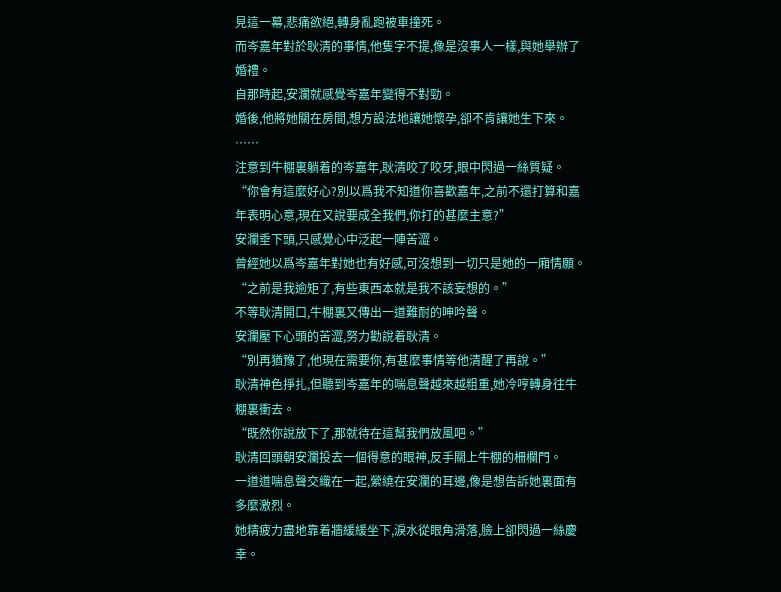見這一幕,悲痛欲絕,轉身亂跑被車撞死。
而岑嘉年對於耿清的事情,他隻字不提,像是沒事人一樣,與她舉辦了婚禮。
自那時起,安瀾就感覺岑嘉年變得不對勁。
婚後,他將她關在房間,想方設法地讓她懷孕,卻不肯讓她生下來。
……
注意到牛棚裏躺着的岑嘉年,耿清咬了咬牙,眼中閃過一絲質疑。
“你會有這麼好心?別以爲我不知道你喜歡嘉年,之前不還打算和嘉年表明心意,現在又說要成全我們,你打的甚麼主意?”
安瀾垂下頭,只感覺心中泛起一陣苦澀。
曾經她以爲岑嘉年對她也有好感,可沒想到一切只是她的一廂情願。
“之前是我逾矩了,有些東西本就是我不該妄想的。”
不等耿清開口,牛棚裏又傳出一道難耐的呻吟聲。
安瀾壓下心頭的苦澀,努力勸說着耿清。
“別再猶豫了,他現在需要你,有甚麼事情等他清醒了再說。”
耿清神色掙扎,但聽到岑嘉年的喘息聲越來越粗重,她冷哼轉身往牛棚裏衝去。
“既然你說放下了,那就待在這幫我們放風吧。”
耿清回頭朝安瀾投去一個得意的眼神,反手關上牛棚的柵欄門。
一道道喘息聲交織在一起,縈繞在安瀾的耳邊,像是想告訴她裏面有多麼激烈。
她精疲力盡地靠着牆緩緩坐下,淚水從眼角滑落,臉上卻閃過一絲慶幸。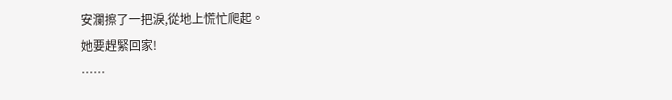安瀾擦了一把淚,從地上慌忙爬起。
她要趕緊回家!
……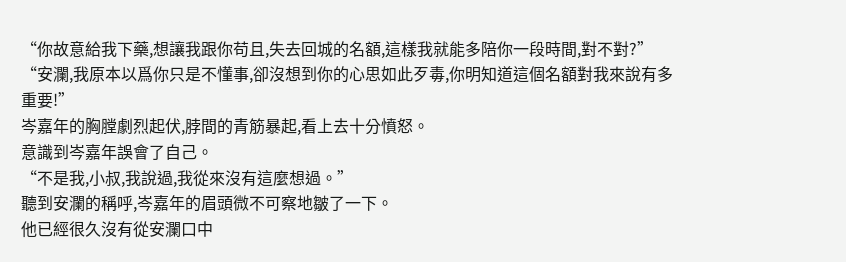“你故意給我下藥,想讓我跟你苟且,失去回城的名額,這樣我就能多陪你一段時間,對不對?”
“安瀾,我原本以爲你只是不懂事,卻沒想到你的心思如此歹毒,你明知道這個名額對我來說有多重要!”
岑嘉年的胸膛劇烈起伏,脖間的青筋暴起,看上去十分憤怒。
意識到岑嘉年誤會了自己。
“不是我,小叔,我說過,我從來沒有這麼想過。”
聽到安瀾的稱呼,岑嘉年的眉頭微不可察地皺了一下。
他已經很久沒有從安瀾口中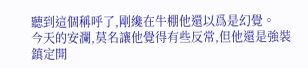聽到這個稱呼了,剛纔在牛棚他還以爲是幻覺。
今天的安瀾,莫名讓他覺得有些反常,但他還是強裝鎮定開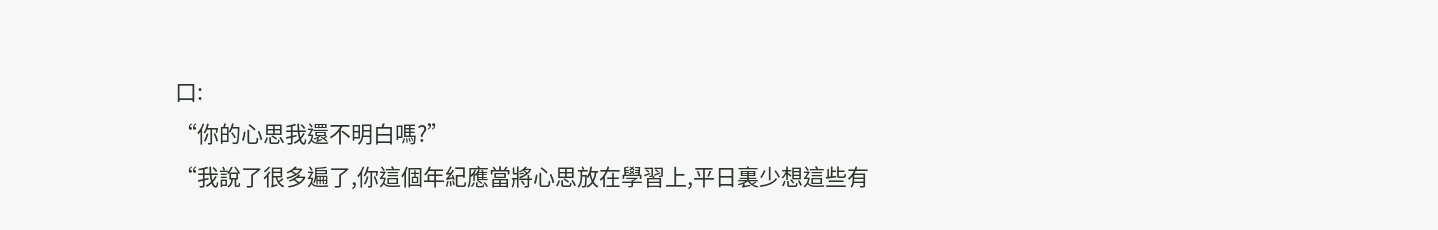口:
“你的心思我還不明白嗎?”
“我說了很多遍了,你這個年紀應當將心思放在學習上,平日裏少想這些有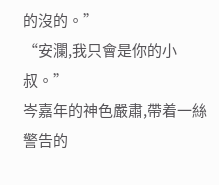的沒的。”
“安瀾,我只會是你的小叔。”
岑嘉年的神色嚴肅,帶着一絲警告的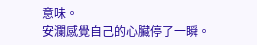意味。
安瀾感覺自己的心臟停了一瞬。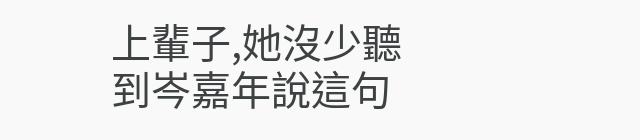上輩子,她沒少聽到岑嘉年說這句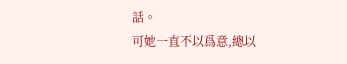話。
可她一直不以爲意,總以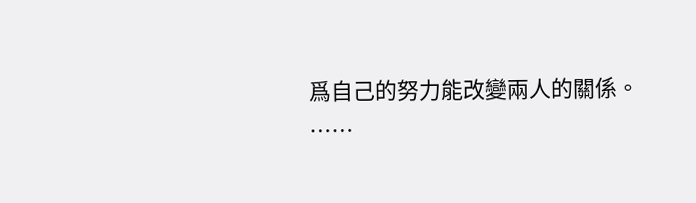爲自己的努力能改變兩人的關係。
……